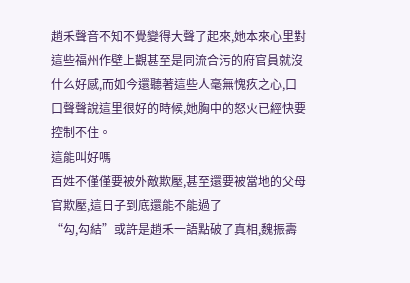趙禾聲音不知不覺變得大聲了起來,她本來心里對這些福州作壁上觀甚至是同流合污的府官員就沒什么好感,而如今還聽著這些人毫無愧疚之心,口口聲聲說這里很好的時候,她胸中的怒火已經快要控制不住。
這能叫好嗎
百姓不僅僅要被外敵欺壓,甚至還要被當地的父母官欺壓,這日子到底還能不能過了
“勾,勾結”或許是趙禾一語點破了真相,魏振壽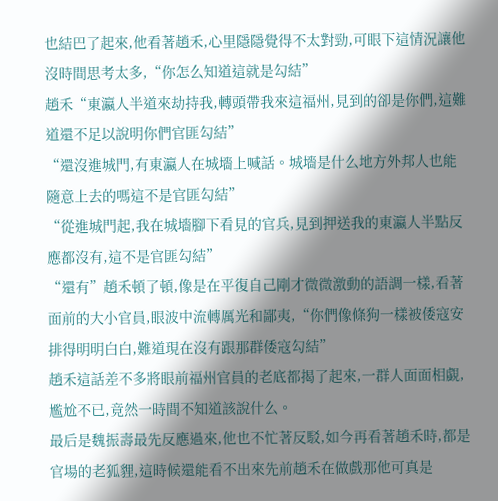也結巴了起來,他看著趙禾,心里隱隱覺得不太對勁,可眼下這情況讓他沒時間思考太多,“你怎么知道這就是勾結”
趙禾“東瀛人半道來劫持我,轉頭帶我來這福州,見到的卻是你們,這難道還不足以說明你們官匪勾結”
“還沒進城門,有東瀛人在城墻上喊話。城墻是什么地方外邦人也能隨意上去的嗎這不是官匪勾結”
“從進城門起,我在城墻腳下看見的官兵,見到押送我的東瀛人半點反應都沒有,這不是官匪勾結”
“還有”趙禾頓了頓,像是在平復自己剛才微微激動的語調一樣,看著面前的大小官員,眼波中流轉厲光和鄙夷,“你們像條狗一樣被倭寇安排得明明白白,難道現在沒有跟那群倭寇勾結”
趙禾這話差不多將眼前福州官員的老底都揭了起來,一群人面面相覷,尷尬不已,竟然一時間不知道該說什么。
最后是魏振壽最先反應過來,他也不忙著反駁,如今再看著趙禾時,都是官場的老狐貍,這時候還能看不出來先前趙禾在做戲那他可真是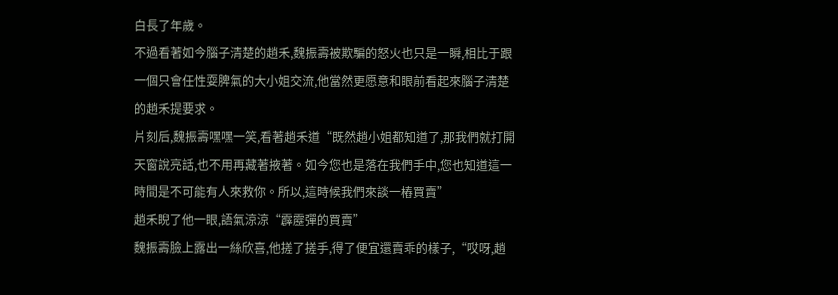白長了年歲。
不過看著如今腦子清楚的趙禾,魏振壽被欺騙的怒火也只是一瞬,相比于跟一個只會任性耍脾氣的大小姐交流,他當然更愿意和眼前看起來腦子清楚的趙禾提要求。
片刻后,魏振壽嘿嘿一笑,看著趙禾道“既然趙小姐都知道了,那我們就打開天窗說亮話,也不用再藏著掖著。如今您也是落在我們手中,您也知道這一時間是不可能有人來救你。所以,這時候我們來談一樁買賣”
趙禾睨了他一眼,語氣涼涼“霹靂彈的買賣”
魏振壽臉上露出一絲欣喜,他搓了搓手,得了便宜還賣乖的樣子,“哎呀,趙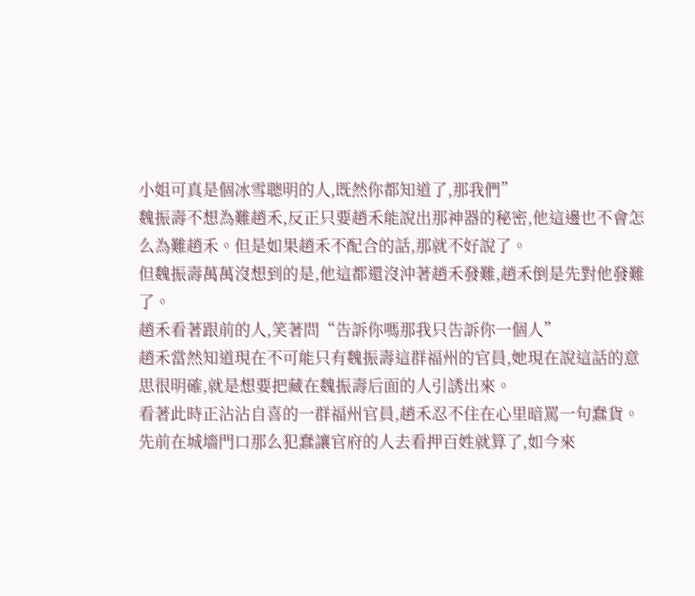小姐可真是個冰雪聰明的人,既然你都知道了,那我們”
魏振壽不想為難趙禾,反正只要趙禾能說出那神器的秘密,他這邊也不會怎么為難趙禾。但是如果趙禾不配合的話,那就不好說了。
但魏振壽萬萬沒想到的是,他這都還沒沖著趙禾發難,趙禾倒是先對他發難了。
趙禾看著跟前的人,笑著問“告訴你嗎那我只告訴你一個人”
趙禾當然知道現在不可能只有魏振壽這群福州的官員,她現在說這話的意思很明確,就是想要把藏在魏振壽后面的人引誘出來。
看著此時正沾沾自喜的一群福州官員,趙禾忍不住在心里暗罵一句蠢貨。先前在城墻門口那么犯蠢讓官府的人去看押百姓就算了,如今來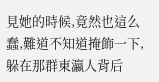見她的時候,竟然也這么蠢,難道不知道掩飾一下,躲在那群東瀛人背后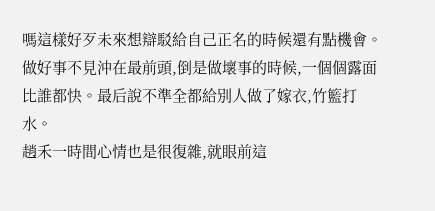嗎這樣好歹未來想辯駁給自己正名的時候還有點機會。
做好事不見沖在最前頭,倒是做壞事的時候,一個個露面比誰都快。最后說不準全都給別人做了嫁衣,竹籃打水。
趙禾一時間心情也是很復雜,就眼前這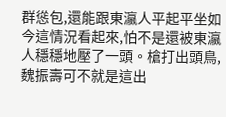群慫包,還能跟東瀛人平起平坐如今這情況看起來,怕不是還被東瀛人穩穩地壓了一頭。槍打出頭鳥,魏振壽可不就是這出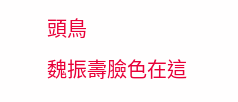頭鳥
魏振壽臉色在這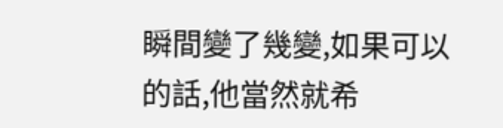瞬間變了幾變,如果可以的話,他當然就希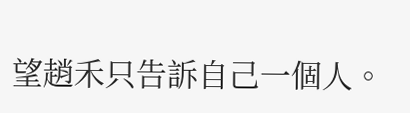望趙禾只告訴自己一個人。